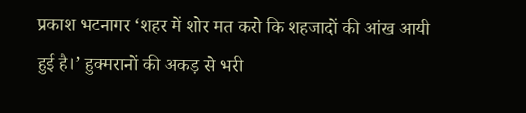प्रकाश भटनागर ‘शहर में शोर मत करो कि शहजादों की आंख आयी हुई है।’ हुक्मरानों की अकड़ से भरी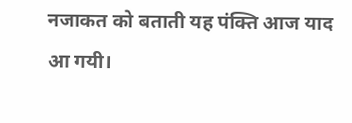नजाकत को बताती यह पंक्ति आज याद आ गयी।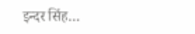इन्दर सिंह…